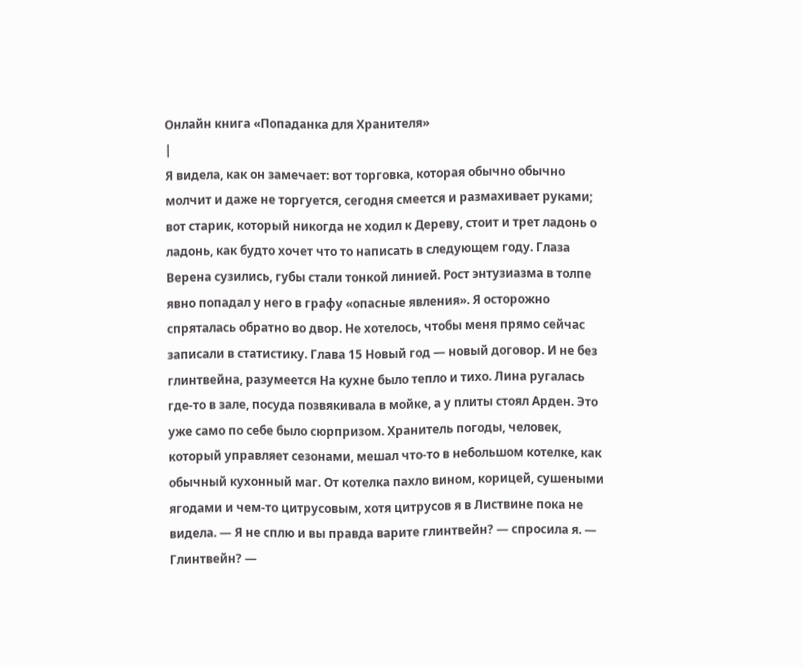Онлайн книга «Попаданка для Хранителя»
|
Я видела, как он замечает: вот торговка, которая обычно обычно молчит и даже не торгуется, сегодня смеется и размахивает руками; вот старик, который никогда не ходил к Дереву, стоит и трет ладонь о ладонь, как будто хочет что то написать в следующем году. Глаза Верена сузились, губы стали тонкой линией. Рост энтузиазма в толпе явно попадал у него в графу «опасные явления». Я осторожно спряталась обратно во двор. Не хотелось, чтобы меня прямо сейчас записали в статистику. Глава 15 Новый год — новый договор. И не без глинтвейна, разумеется На кухне было тепло и тихо. Лина ругалась где-то в зале, посуда позвякивала в мойке, а у плиты стоял Арден. Это уже само по себе было сюрпризом. Хранитель погоды, человек, который управляет сезонами, мешал что-то в небольшом котелке, как обычный кухонный маг. От котелка пахло вином, корицей, сушеными ягодами и чем-то цитрусовым, хотя цитрусов я в Листвине пока не видела. — Я не сплю и вы правда варите глинтвейн? — спросила я. — Глинтвейн? —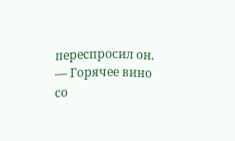переспросил он. — Горячее вино со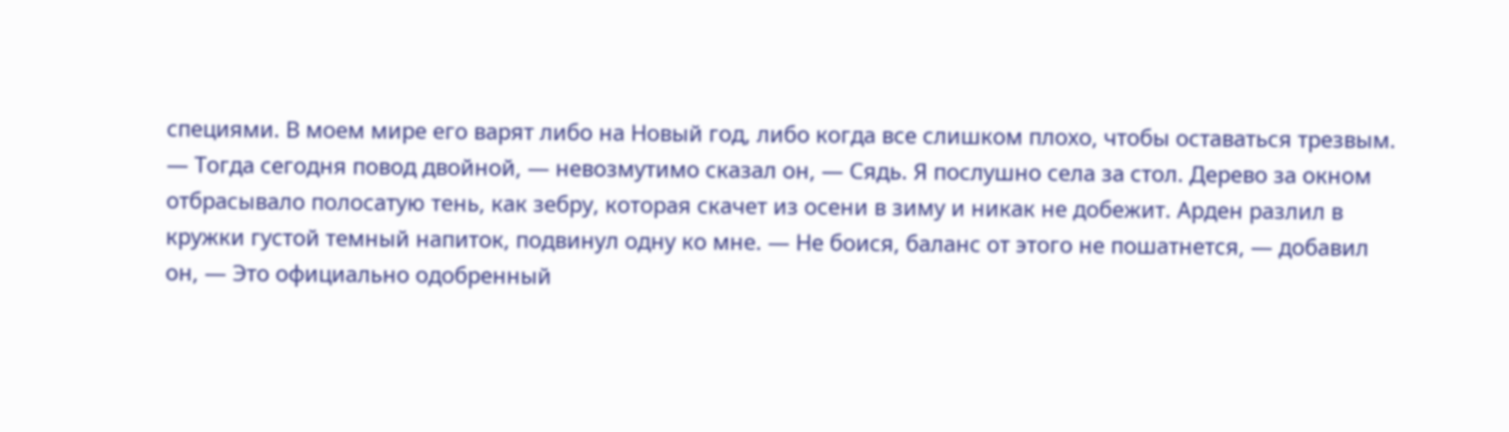специями. В моем мире его варят либо на Новый год, либо когда все слишком плохо, чтобы оставаться трезвым. — Тогда сегодня повод двойной, — невозмутимо сказал он, — Сядь. Я послушно села за стол. Дерево за окном отбрасывало полосатую тень, как зебру, которая скачет из осени в зиму и никак не добежит. Арден разлил в кружки густой темный напиток, подвинул одну ко мне. — Не боися, баланс от этого не пошатнется, — добавил он, — Это официально одобренный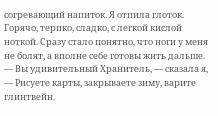согревающий напиток. Я отпила глоток. Горячо, терпко, сладко, с легкой кислой ноткой. Сразу стало понятно, что ноги у меня не болят, а вполне себе готовы жить дальше. — Вы удивительный Хранитель, — сказала я, — Рисуете карты, закрываете зиму, варите глинтвейн.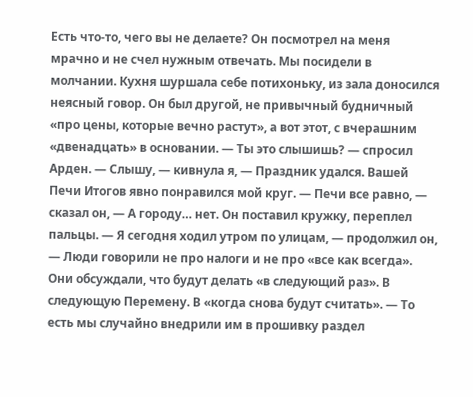Есть что-то, чего вы не делаете? Он посмотрел на меня мрачно и не счел нужным отвечать. Мы посидели в молчании. Кухня шуршала себе потихоньку, из зала доносился неясный говор. Он был другой, не привычный будничный «про цены, которые вечно растут», а вот этот, с вчерашним «двенадцать» в основании. — Ты это слышишь? — спросил Арден. — Слышу, — кивнула я, — Праздник удался. Вашей Печи Итогов явно понравился мой круг. — Печи все равно, — сказал он, — А городу… нет. Он поставил кружку, переплел пальцы. — Я сегодня ходил утром по улицам, — продолжил он, — Люди говорили не про налоги и не про «все как всегда». Они обсуждали, что будут делать «в следующий раз». В следующую Перемену. В «когда снова будут считать». — То есть мы случайно внедрили им в прошивку раздел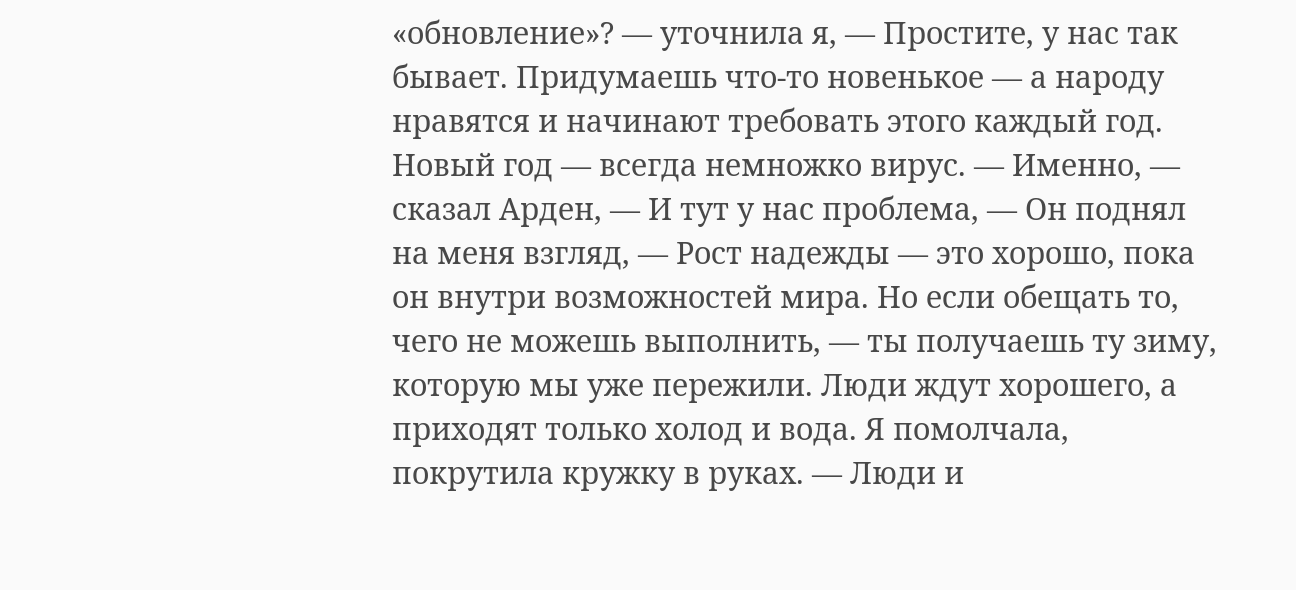«обновление»? — уточнила я, — Простите, у нас так бывает. Придумаешь что-то новенькое — а народу нравятся и начинают требовать этого каждый год. Новый год — всегда немножко вирус. — Именно, — сказал Арден, — И тут у нас проблема, — Он поднял на меня взгляд, — Рост надежды — это хорошо, пока он внутри возможностей мира. Но если обещать то, чего не можешь выполнить, — ты получаешь ту зиму, которую мы уже пережили. Люди ждут хорошего, а приходят только холод и вода. Я помолчала, покрутила кружку в руках. — Люди и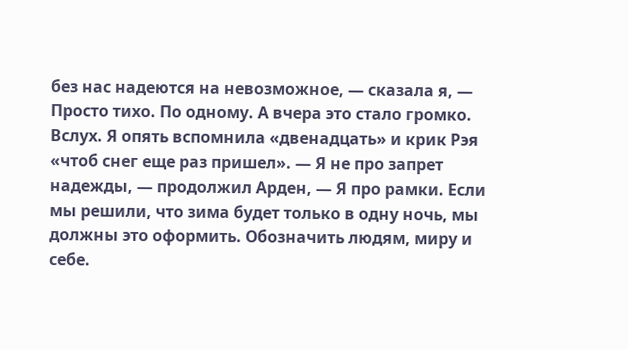без нас надеются на невозможное, — сказала я, — Просто тихо. По одному. А вчера это стало громко. Вслух. Я опять вспомнила «двенадцать» и крик Рэя «чтоб снег еще раз пришел». — Я не про запрет надежды, — продолжил Арден, — Я про рамки. Если мы решили, что зима будет только в одну ночь, мы должны это оформить. Обозначить людям, миру и себе.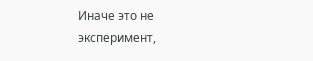Иначе это не эксперимент,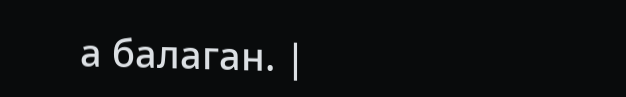а балаган. |